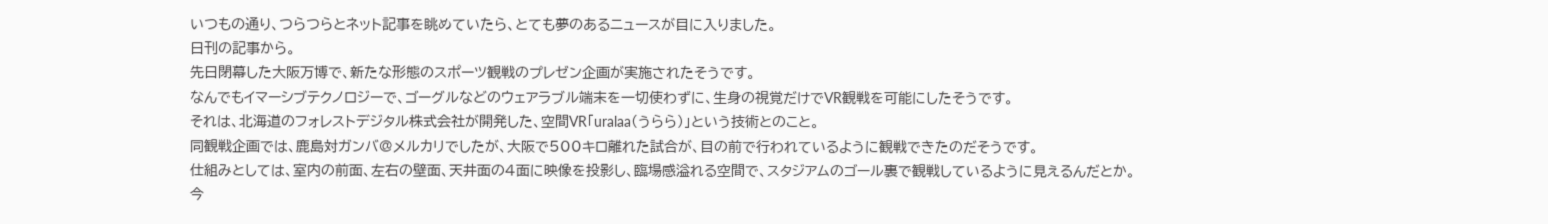いつもの通り、つらつらとネット記事を眺めていたら、とても夢のあるニュースが目に入りました。
日刊の記事から。
先日閉幕した大阪万博で、新たな形態のスポーツ観戦のプレゼン企画が実施されたそうです。
なんでもイマーシブテクノロジーで、ゴーグルなどのウェアラブル端末を一切使わずに、生身の視覚だけでVR観戦を可能にしたそうです。
それは、北海道のフォレストデジタル株式会社が開発した、空間VR「uralaa(うらら)」という技術とのこと。
同観戦企画では、鹿島対ガンバ@メルカリでしたが、大阪で500キロ離れた試合が、目の前で行われているように観戦できたのだそうです。
仕組みとしては、室内の前面、左右の壁面、天井面の4面に映像を投影し、臨場感溢れる空間で、スタジアムのゴール裏で観戦しているように見えるんだとか。
今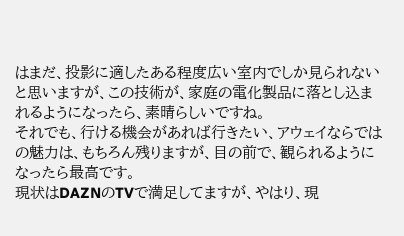はまだ、投影に適したある程度広い室内でしか見られないと思いますが、この技術が、家庭の電化製品に落とし込まれるようになったら、素晴らしいですね。
それでも、行ける機会があれば行きたい、アウェイならではの魅力は、もちろん残りますが、目の前で、観られるようになったら最高です。
現状はDAZNのTVで満足してますが、やはり、現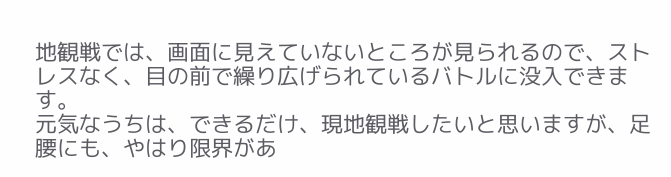地観戦では、画面に見えていないところが見られるので、ストレスなく、目の前で繰り広げられているバトルに没入できます。
元気なうちは、できるだけ、現地観戦したいと思いますが、足腰にも、やはり限界があ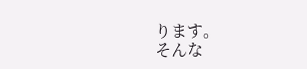ります。
そんな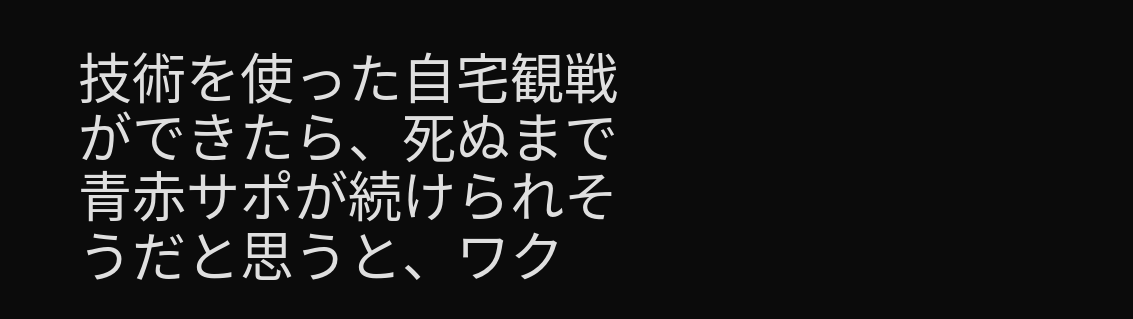技術を使った自宅観戦ができたら、死ぬまで青赤サポが続けられそうだと思うと、ワク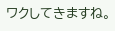ワクしてきますね。